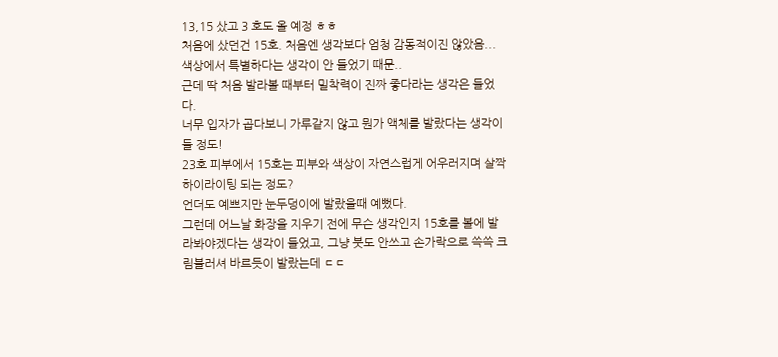13,15 샀고 3 호도 올 예정 ㅎㅎ
처음에 샀던건 15호. 처음엔 생각보다 엄청 감동적이진 않았음...
색상에서 특별하다는 생각이 안 들었기 때문..
근데 딱 처음 발라볼 때부터 밀착력이 진짜 좋다라는 생각은 들었다.
너무 입자가 곱다보니 가루같지 않고 뭔가 액체를 발랐다는 생각이 들 정도!
23호 피부에서 15호는 피부와 색상이 자연스럽게 어우러지며 살짝 하이라이팅 되는 정도?
언더도 예쁘지만 눈두덩이에 발랐을때 예뻤다.
그런데 어느날 화장을 지우기 전에 무슨 생각인지 15호를 볼에 발라봐야겠다는 생각이 들었고, 그냥 붓도 안쓰고 손가락으로 쓱쓱 크림블러셔 바르듯이 발랐는데 ㄷㄷ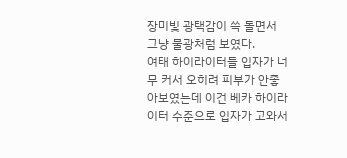장미빛 광택감이 쓱 돌면서 그냥 물광처럼 보였다.
여태 하이라이터들 입자가 너무 커서 오히려 피부가 안좋아보였는데 이건 베카 하이라이터 수준으로 입자가 고와서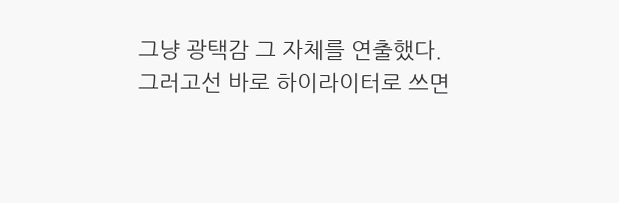그냥 광택감 그 자체를 연출했다.
그러고선 바로 하이라이터로 쓰면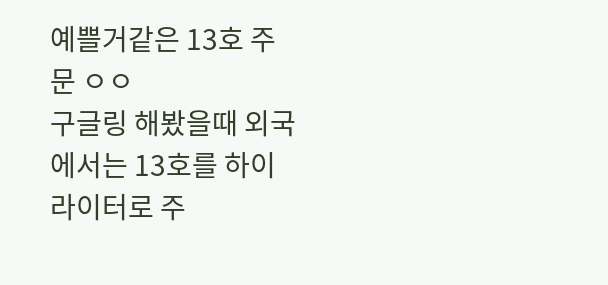예쁠거같은 13호 주문 ㅇㅇ
구글링 해봤을때 외국에서는 13호를 하이라이터로 주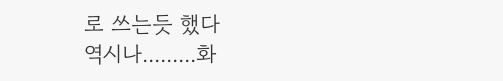로 쓰는듯 했다
역시나.........화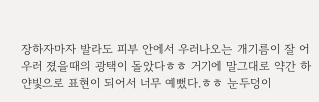장하자마자 발라도 피부 안에서 우러나오는 개기름이 잘 어우러 졌을때의 광택이 돌았다ㅎㅎ 거기에 말그대로 약간 하얀빛으로 표현이 되어서 너무 예뻤다.ㅎㅎ 눈두덩이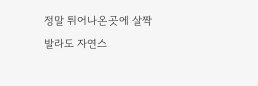정말 튀어나온곳에 살짝 발라도 자연스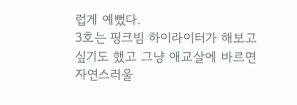럽게 예뻤다.
3호는 핑크빔 하이라이터가 해보고싶기도 했고 그냥 애교살에 바르면 자연스러울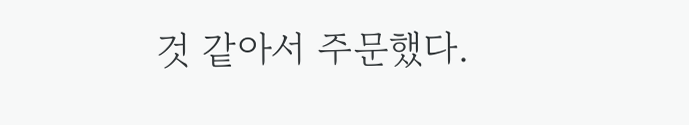것 같아서 주문했다.